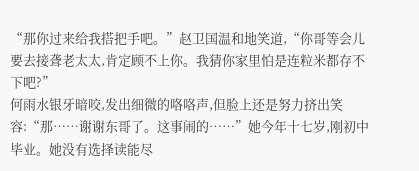“那你过来给我搭把手吧。”赵卫国温和地笑道,“你哥等会儿要去接聋老太太,肯定顾不上你。我猜你家里怕是连粒米都存不下吧?”
何雨水银牙暗咬,发出细微的咯咯声,但脸上还是努力挤出笑容:“那……谢谢东哥了。这事闹的……”她今年十七岁,刚初中毕业。她没有选择读能尽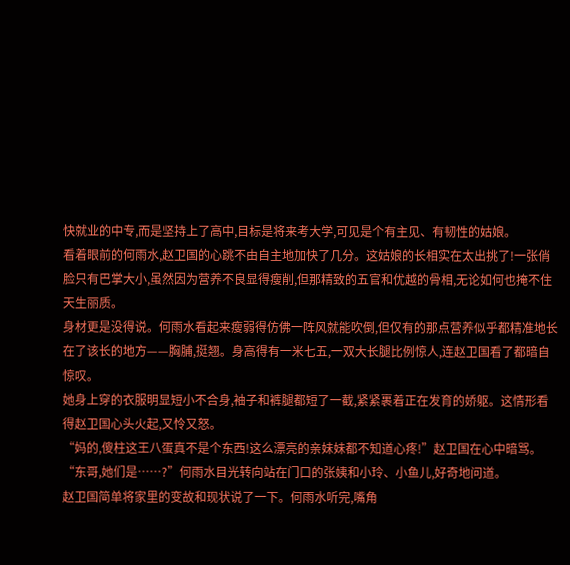快就业的中专,而是坚持上了高中,目标是将来考大学,可见是个有主见、有韧性的姑娘。
看着眼前的何雨水,赵卫国的心跳不由自主地加快了几分。这姑娘的长相实在太出挑了!一张俏脸只有巴掌大小,虽然因为营养不良显得瘦削,但那精致的五官和优越的骨相,无论如何也掩不住天生丽质。
身材更是没得说。何雨水看起来瘦弱得仿佛一阵风就能吹倒,但仅有的那点营养似乎都精准地长在了该长的地方——胸脯,挺翘。身高得有一米七五,一双大长腿比例惊人,连赵卫国看了都暗自惊叹。
她身上穿的衣服明显短小不合身,袖子和裤腿都短了一截,紧紧裹着正在发育的娇躯。这情形看得赵卫国心头火起,又怜又怒。
“妈的,傻柱这王八蛋真不是个东西!这么漂亮的亲妹妹都不知道心疼!”赵卫国在心中暗骂。
“东哥,她们是……?”何雨水目光转向站在门口的张姨和小玲、小鱼儿,好奇地问道。
赵卫国简单将家里的变故和现状说了一下。何雨水听完,嘴角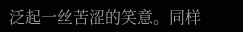泛起一丝苦涩的笑意。同样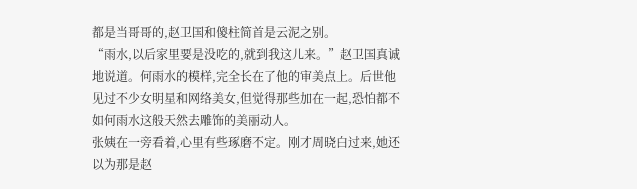都是当哥哥的,赵卫国和傻柱简首是云泥之别。
“雨水,以后家里要是没吃的,就到我这儿来。”赵卫国真诚地说道。何雨水的模样,完全长在了他的审美点上。后世他见过不少女明星和网络美女,但觉得那些加在一起,恐怕都不如何雨水这般天然去雕饰的美丽动人。
张姨在一旁看着,心里有些琢磨不定。刚才周晓白过来,她还以为那是赵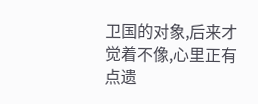卫国的对象,后来才觉着不像,心里正有点遗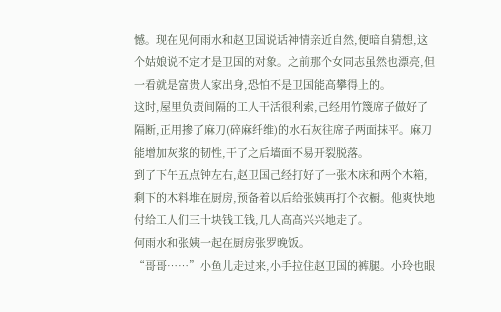憾。现在见何雨水和赵卫国说话神情亲近自然,便暗自猜想,这个姑娘说不定才是卫国的对象。之前那个女同志虽然也漂亮,但一看就是富贵人家出身,恐怕不是卫国能高攀得上的。
这时,屋里负责间隔的工人干活很利索,己经用竹篾席子做好了隔断,正用掺了麻刀(碎麻纤维)的水石灰往席子两面抹平。麻刀能增加灰浆的韧性,干了之后墙面不易开裂脱落。
到了下午五点钟左右,赵卫国己经打好了一张木床和两个木箱,剩下的木料堆在厨房,预备着以后给张姨再打个衣橱。他爽快地付给工人们三十块钱工钱,几人高高兴兴地走了。
何雨水和张姨一起在厨房张罗晚饭。
“哥哥……”小鱼儿走过来,小手拉住赵卫国的裤腿。小玲也眼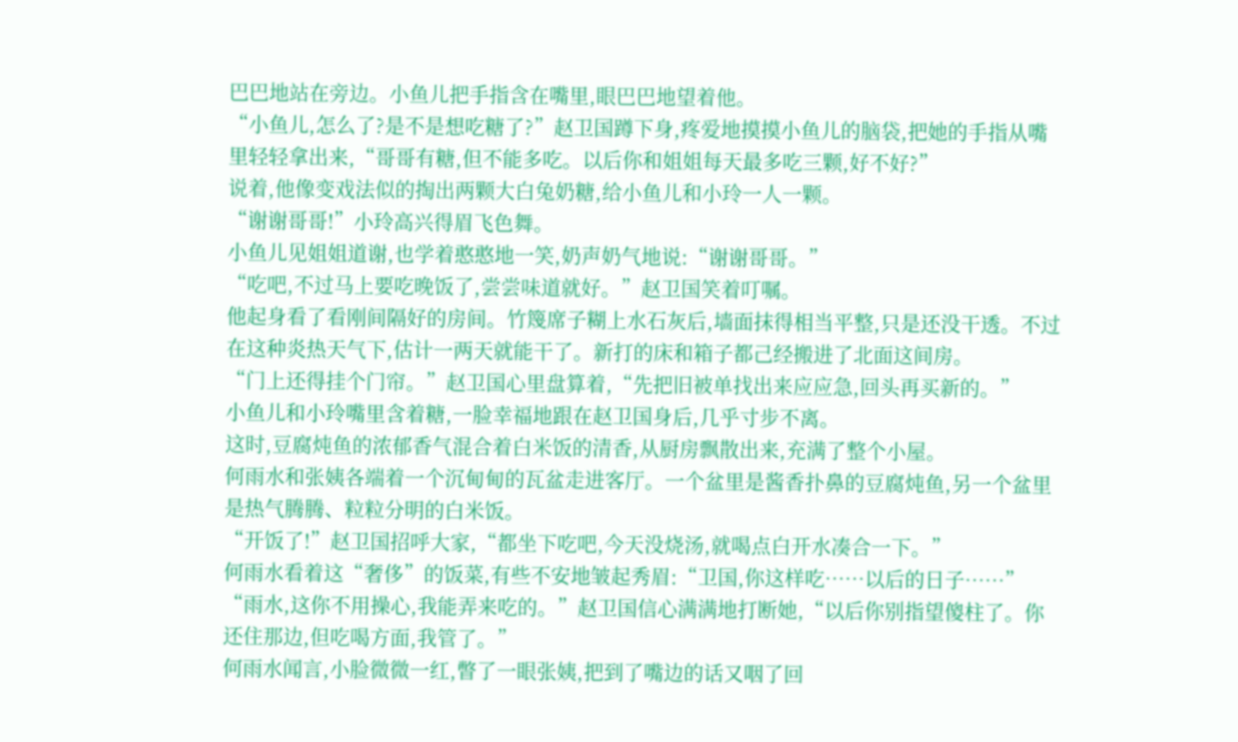巴巴地站在旁边。小鱼儿把手指含在嘴里,眼巴巴地望着他。
“小鱼儿,怎么了?是不是想吃糖了?”赵卫国蹲下身,疼爱地摸摸小鱼儿的脑袋,把她的手指从嘴里轻轻拿出来,“哥哥有糖,但不能多吃。以后你和姐姐每天最多吃三颗,好不好?”
说着,他像变戏法似的掏出两颗大白兔奶糖,给小鱼儿和小玲一人一颗。
“谢谢哥哥!”小玲高兴得眉飞色舞。
小鱼儿见姐姐道谢,也学着憨憨地一笑,奶声奶气地说:“谢谢哥哥。”
“吃吧,不过马上要吃晚饭了,尝尝味道就好。”赵卫国笑着叮嘱。
他起身看了看刚间隔好的房间。竹篾席子糊上水石灰后,墙面抹得相当平整,只是还没干透。不过在这种炎热天气下,估计一两天就能干了。新打的床和箱子都己经搬进了北面这间房。
“门上还得挂个门帘。”赵卫国心里盘算着,“先把旧被单找出来应应急,回头再买新的。”
小鱼儿和小玲嘴里含着糖,一脸幸福地跟在赵卫国身后,几乎寸步不离。
这时,豆腐炖鱼的浓郁香气混合着白米饭的清香,从厨房飘散出来,充满了整个小屋。
何雨水和张姨各端着一个沉甸甸的瓦盆走进客厅。一个盆里是酱香扑鼻的豆腐炖鱼,另一个盆里是热气腾腾、粒粒分明的白米饭。
“开饭了!”赵卫国招呼大家,“都坐下吃吧,今天没烧汤,就喝点白开水凑合一下。”
何雨水看着这“奢侈”的饭菜,有些不安地皱起秀眉:“卫国,你这样吃……以后的日子……”
“雨水,这你不用操心,我能弄来吃的。”赵卫国信心满满地打断她,“以后你别指望傻柱了。你还住那边,但吃喝方面,我管了。”
何雨水闻言,小脸微微一红,瞥了一眼张姨,把到了嘴边的话又咽了回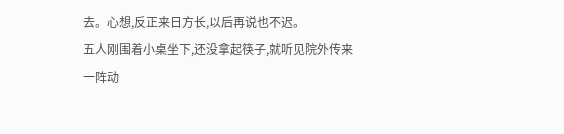去。心想,反正来日方长,以后再说也不迟。
五人刚围着小桌坐下,还没拿起筷子,就听见院外传来一阵动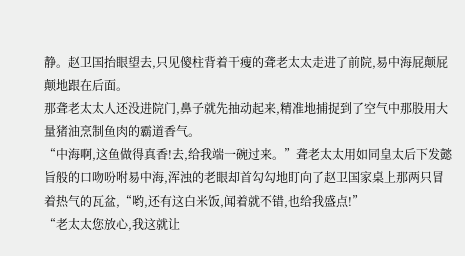静。赵卫国抬眼望去,只见傻柱背着干瘦的聋老太太走进了前院,易中海屁颠屁颠地跟在后面。
那聋老太太人还没进院门,鼻子就先抽动起来,精准地捕捉到了空气中那股用大量猪油烹制鱼肉的霸道香气。
“中海啊,这鱼做得真香!去,给我端一碗过来。”聋老太太用如同皇太后下发懿旨般的口吻吩咐易中海,浑浊的老眼却首勾勾地盯向了赵卫国家桌上那两只冒着热气的瓦盆,“哟,还有这白米饭,闻着就不错,也给我盛点!”
“老太太您放心,我这就让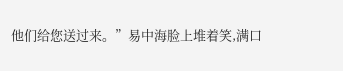他们给您送过来。”易中海脸上堆着笑,满口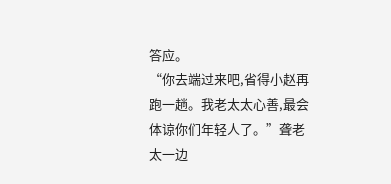答应。
“你去端过来吧,省得小赵再跑一趟。我老太太心善,最会体谅你们年轻人了。”聋老太一边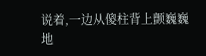说着,一边从傻柱背上颤巍巍地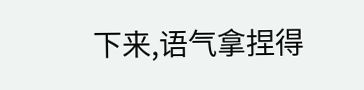下来,语气拿捏得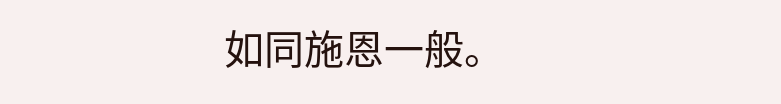如同施恩一般。